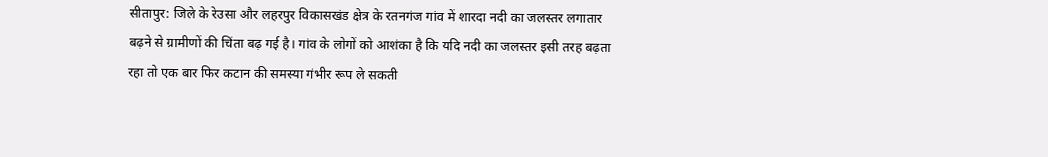सीतापुर: जिले के रेउसा और लहरपुर विकासखंड क्षेत्र के रतनगंज गांव में शारदा नदी का जलस्तर लगातार बढ़ने से ग्रामीणों की चिंता बढ़ गई है। गांव के लोगों को आशंका है कि यदि नदी का जलस्तर इसी तरह बढ़ता रहा तो एक बार फिर कटान की समस्या गंभीर रूप ले सकती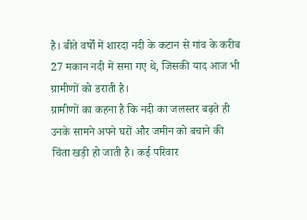है। बीते वर्षों में शारदा नदी के कटान से गांव के करीब 27 मकान नदी में समा गए थे, जिसकी याद आज भी ग्रामीणों को डराती है।
ग्रामीणों का कहना है कि नदी का जलस्तर बढ़ते ही उनके सामने अपने घरों और जमीन को बचाने की चिंता खड़ी हो जाती है। कई परिवार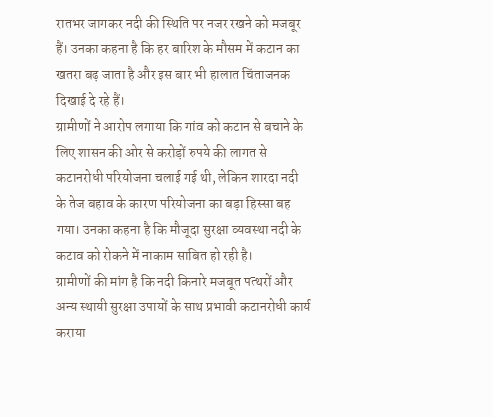रातभर जागकर नदी की स्थिति पर नजर रखने को मजबूर हैं। उनका कहना है कि हर बारिश के मौसम में कटान का खतरा बढ़ जाता है और इस बार भी हालात चिंताजनक दिखाई दे रहे हैं।
ग्रामीणों ने आरोप लगाया कि गांव को कटान से बचाने के लिए शासन की ओर से करोड़ों रुपये की लागत से कटानरोधी परियोजना चलाई गई थी, लेकिन शारदा नदी के तेज बहाव के कारण परियोजना का बड़ा हिस्सा बह गया। उनका कहना है कि मौजूदा सुरक्षा व्यवस्था नदी के कटाव को रोकने में नाकाम साबित हो रही है।
ग्रामीणों की मांग है कि नदी किनारे मजबूत पत्थरों और अन्य स्थायी सुरक्षा उपायों के साथ प्रभावी कटानरोधी कार्य कराया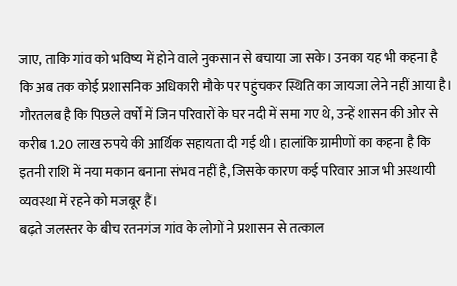जाए, ताकि गांव को भविष्य में होने वाले नुकसान से बचाया जा सके। उनका यह भी कहना है कि अब तक कोई प्रशासनिक अधिकारी मौके पर पहुंचकर स्थिति का जायजा लेने नहीं आया है।
गौरतलब है कि पिछले वर्षों में जिन परिवारों के घर नदी में समा गए थे, उन्हें शासन की ओर से करीब 1.20 लाख रुपये की आर्थिक सहायता दी गई थी। हालांकि ग्रामीणों का कहना है कि इतनी राशि में नया मकान बनाना संभव नहीं है, जिसके कारण कई परिवार आज भी अस्थायी व्यवस्था में रहने को मजबूर हैं।
बढ़ते जलस्तर के बीच रतनगंज गांव के लोगों ने प्रशासन से तत्काल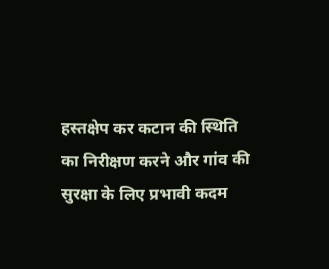हस्तक्षेप कर कटान की स्थिति का निरीक्षण करने और गांव की सुरक्षा के लिए प्रभावी कदम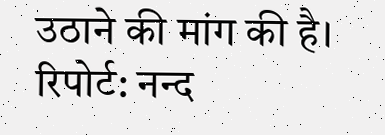उठाने की मांग की है।
रिपोर्ट: नन्द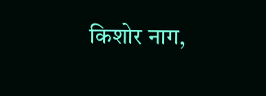किशोर नाग,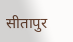सीतापुर